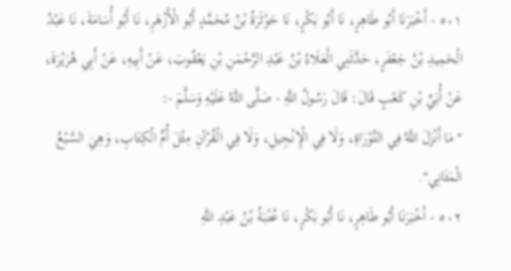٥٠١ - أَخْبَرَنَا أَبُو طَاهِرٍ، نَا أَبُو بَكْرٍ، نَا حَوْثَرَةُ بْنُ مُحَمَّدٍ أَبُو الْأَزْهَرِ، نَا أَبُو أُسَامَةَ، نَا عَبْدُ الْحَمِيدِ بْنُ جَعْفَرٍ، حَدَّثَنِي الْعَلَاءُ بْنُ عَبْدِ الرَّحْمَنِ بْنِ يَعْقُوبَ، عَنْ أَبِيهِ، عَنْ أَبِي هُرَيْرَةَ، عَنْ أُبَيِّ بْنِ كَعْبٍ قَالَ: قَالَ رَسُولُ اللَّهِ - صَلَّى اللَّهُ عَلَيْهِ وَسَلَّمَ -:
"مَا أَنْزَلَ اللَّهُ فِي التَّوْرَاةِ، وَلَا فِي الْإِنْجِيلِ، وَلَا فِي الْقُرْآنِ مِثْلَ أُمِّ الْكِتَابِ، وَهِيَ السَّبْعُ الْمَثَانِي".
٥٠٢ - أَخْبَرَنَا أَبُو طَاهِرٍ، نَا أَبُو بَكْرٍ، نَا عُتْبَةُ بْنُ عَبْدِ اللَّهِ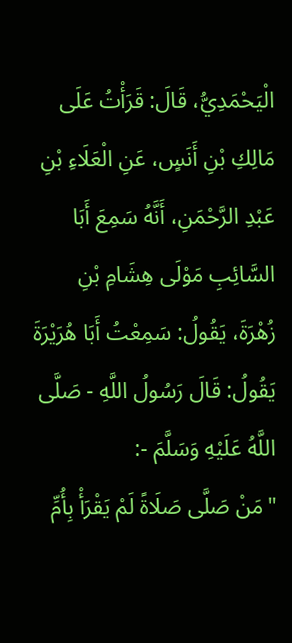الْيَحْمَدِيُّ، قَالَ: قَرَأْتُ عَلَى مَالِكِ بْنِ أَنَسٍ، عَنِ الْعَلَاءِ بْنِ عَبْدِ الرَّحْمَنِ، أَنَّهُ سَمِعَ أَبَا السَّائِبِ مَوْلَى هِشَامِ بْنِ زُهْرَةَ، يَقُولُ: سَمِعْتُ أَبَا هُرَيْرَةَ يَقُولُ: قَالَ رَسُولُ اللَّهِ - صَلَّى اللَّهُ عَلَيْهِ وَسَلَّمَ -:
"مَنْ صَلَّى صَلَاةً لَمْ يَقْرَأْ بِأُمِّ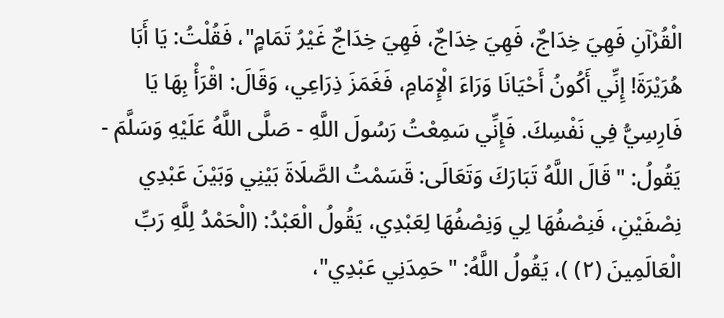الْقُرْآنِ فَهِيَ خِدَاجٌ، فَهِيَ خِدَاجٌ، فَهِيَ خِدَاجٌ غَيْرُ تَمَامٍ"، فَقُلْتُ: يَا أَبَا هُرَيْرَةَ! إِنِّي أَكُونُ أَحْيَانَا وَرَاءَ الْإِمَامِ، فَغَمَزَ ذِرَاعِي، وَقَالَ: اقْرَأْ بِهَا يَا فَارِسِيُّ فِي نَفْسِكَ. فَإِنِّي سَمِعْتُ رَسُولَ اللَّهِ - صَلَّى اللَّهُ عَلَيْهِ وَسَلَّمَ - يَقُولُ: "قَالَ اللَّهُ تَبَارَكَ وَتَعَالَى: قَسَمْتُ الصَّلَاةَ بَيْنِي وَبَيْنَ عَبْدِي نِصْفَيْنِ، فَنِصْفُهَا لِي وَنِصْفُهَا لِعَبْدِي، يَقُولُ الْعَبْدُ: (الْحَمْدُ لِلَّهِ رَبِّ الْعَالَمِينَ (٢) )، يَقُولُ اللَّهُ: "حَمِدَنِي عَبْدِي"،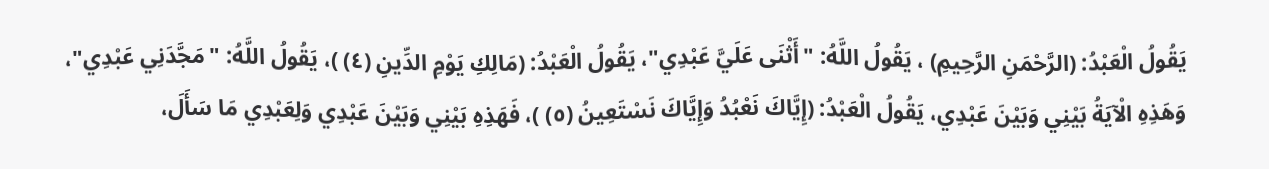يَقُولُ الْعَبْدُ: (الرَّحْمَنِ الرَّحِيمِ) ، يَقُولُ اللَّهُ: "أَثْنَى عَلَيَّ عَبْدِي"، يَقُولُ الْعَبْدُ: (مَالِكِ يَوْمِ الدِّينِ (٤) )، يَقُولُ اللَّهُ: "مَجَّدَنِي عَبْدِي"، وَهَذِهِ الْآيَةُ بَيْنِي وَبَيْنَ عَبْدِي، يَقُولُ الْعَبْدُ: (إِيَّاكَ نَعْبُدُ وَإِيَّاكَ نَسْتَعِينُ (٥) )، فَهَذِهِ بَيْنِي وَبَيْنَ عَبْدِي وَلِعَبْدِي مَا سَأَلَ،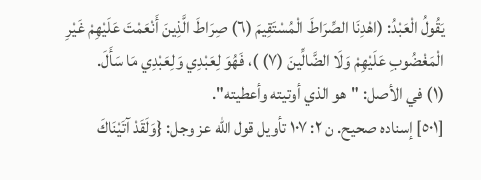يَقُولُ الْعَبْدُ: (اهْدِنَا الصِّرَاطَ الْمُسْتَقِيمَ (٦) صِرَاطَ الَّذِينَ أَنْعَمْتَ عَلَيْهِمْ غَيْرِ الْمَغْضُوبِ عَلَيْهِمْ وَلَا الضَّالِّينَ (٧) )، فَهُوَ لِعَبْدِي وَلِعَبْدِي مَا سَأَلَ.
(١) في الأصل: "هو الذي أوتيته وأعطيته".
[٥٠١] إسناده صحيح. ن ٢: ١٠٧ تأويل قول الله عز وجل: {وَلَقَدْ آتَيْنَاكَ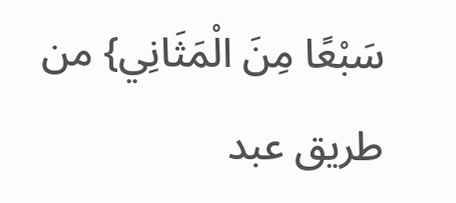سَبْعًا مِنَ الْمَثَانِي} من طريق عبد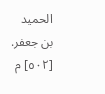الحميد بن جعفر.
[٥٠٢] م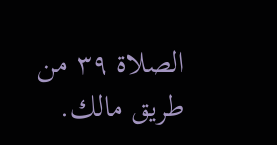الصلاة ٣٩ من طريق مالك.